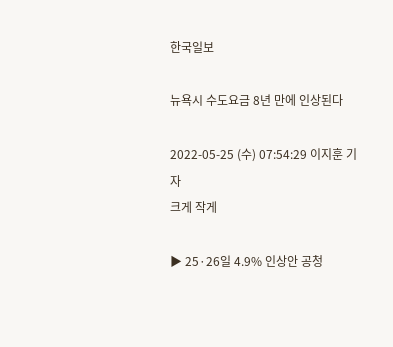한국일보

뉴욕시 수도요금 8년 만에 인상된다

2022-05-25 (수) 07:54:29 이지훈 기자
크게 작게

▶ 25·26일 4.9% 인상안 공청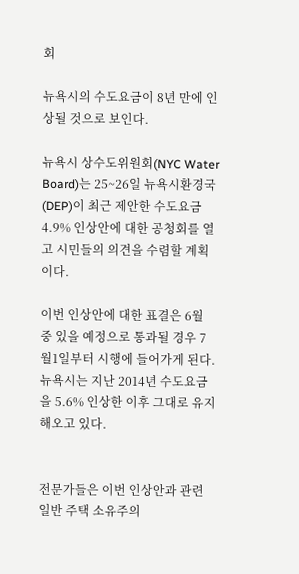회

뉴욕시의 수도요금이 8년 만에 인상될 것으로 보인다.

뉴욕시 상수도위원회(NYC Water Board)는 25~26일 뉴욕시환경국(DEP)이 최근 제안한 수도요금 4.9% 인상안에 대한 공청회를 열고 시민들의 의견을 수렴할 계획이다.

이번 인상안에 대한 표결은 6월 중 있을 예정으로 통과될 경우 7월1일부터 시행에 들어가게 된다.
뉴욕시는 지난 2014년 수도요금을 5.6% 인상한 이후 그대로 유지해오고 있다.


전문가들은 이번 인상안과 관련 일반 주택 소유주의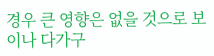경우 큰 영향은 없을 것으로 보이나 다가구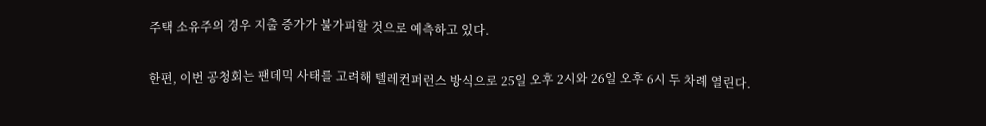주택 소유주의 경우 지출 증가가 불가피할 것으로 예측하고 있다.

한편, 이번 공청회는 팬데믹 사태를 고려해 텔레컨퍼런스 방식으로 25일 오후 2시와 26일 오후 6시 두 차례 열린다.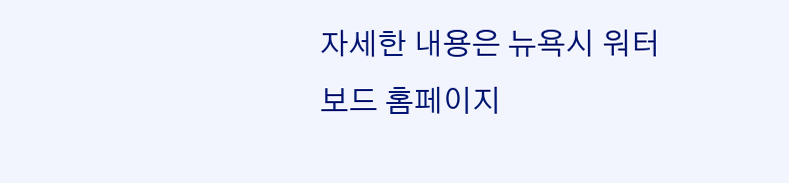자세한 내용은 뉴욕시 워터 보드 홈페이지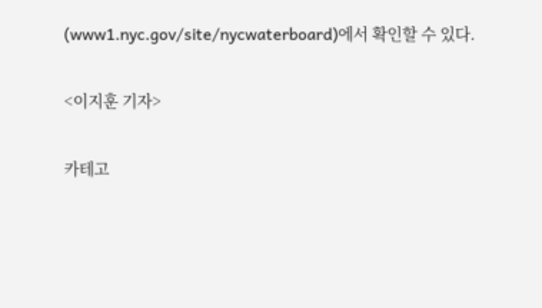(www1.nyc.gov/site/nycwaterboard)에서 확인할 수 있다.

<이지훈 기자>

카테고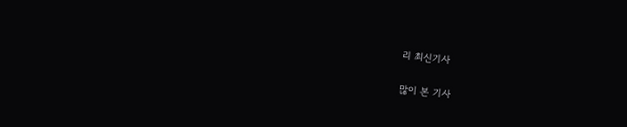리 최신기사

많이 본 기사